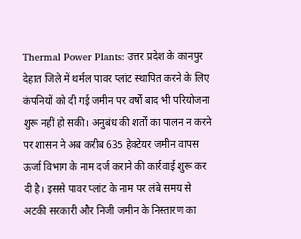Thermal Power Plants: उत्तर प्रदेश के कानपुर देहात जिले में थर्मल पावर प्लांट स्थापित करने के लिए कंपनियों को दी गई जमीन पर वर्षों बाद भी परियोजना शुरू नहीं हो सकी। अनुबंध की शर्तों का पालन न करने पर शासन ने अब करीब 635 हेक्टेयर जमीन वापस ऊर्जा विभाग के नाम दर्ज कराने की कार्रवाई शुरू कर दी है। इससे पावर प्लांट के नाम पर लंबे समय से अटकी सरकारी और निजी जमीन के निस्तारण का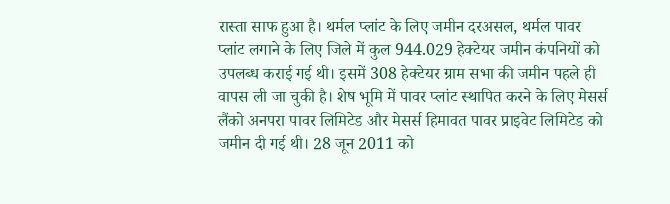रास्ता साफ हुआ है। थर्मल प्लांट के लिए जमीन दरअसल, थर्मल पावर प्लांट लगाने के लिए जिले में कुल 944.029 हेक्टेयर जमीन कंपनियों को उपलब्ध कराई गई थी। इसमें 308 हेक्टेयर ग्राम सभा की जमीन पहले ही वापस ली जा चुकी है। शेष भूमि में पावर प्लांट स्थापित करने के लिए मेसर्स लैंको अनपरा पावर लिमिटेड और मेसर्स हिमावत पावर प्राइवेट लिमिटेड को जमीन दी गई थी। 28 जून 2011 को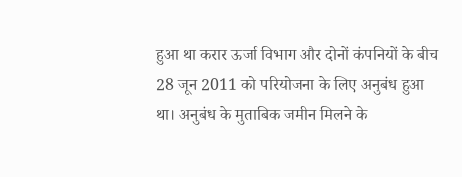हुआ था करार ऊर्जा विभाग और दोनों कंपनियों के बीच 28 जून 2011 को परियोजना के लिए अनुबंध हुआ था। अनुबंध के मुताबिक जमीन मिलने के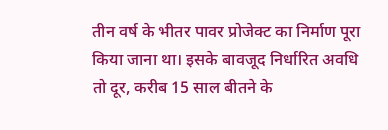तीन वर्ष के भीतर पावर प्रोजेक्ट का निर्माण पूरा किया जाना था। इसके बावजूद निर्धारित अवधि तो दूर, करीब 15 साल बीतने के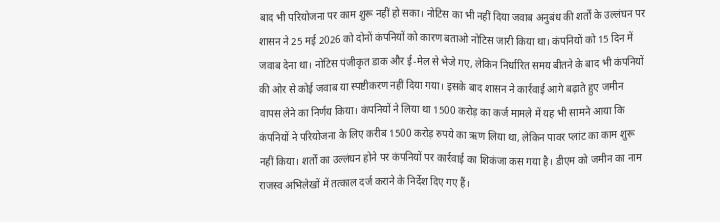बाद भी परियोजना पर काम शुरू नहीं हो सका। नोटिस का भी नहीं दिया जवाब अनुबंध की शर्तों के उल्लंघन पर शासन ने 25 मई 2026 को दोनों कंपनियों को कारण बताओ नोटिस जारी किया था। कंपनियों को 15 दिन में जवाब देना था। नोटिस पंजीकृत डाक और ई-मेल से भेजे गए, लेकिन निर्धारित समय बीतने के बाद भी कंपनियों की ओर से कोई जवाब या स्पष्टीकरण नहीं दिया गया। इसके बाद शासन ने कार्रवाई आगे बढ़ाते हुए जमीन वापस लेने का निर्णय किया। कंपनियों ने लिया था 1500 करोड़ का कर्ज मामले में यह भी सामने आया कि कंपनियों ने परियोजना के लिए करीब 1500 करोड़ रुपये का ऋण लिया था, लेकिन पावर प्लांट का काम शुरू नहीं किया। शर्तों का उल्लंघन होने पर कंपनियों पर कार्रवाई का शिकंजा कस गया है। डीएम को जमीन का नाम राजस्व अभिलेखों में तत्काल दर्ज कराने के निर्देश दिए गए हैं।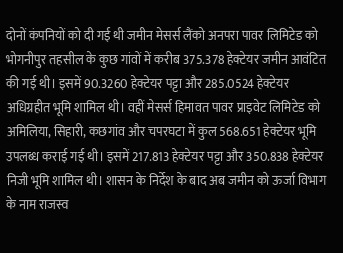दोनों कंपनियों को दी गई थी जमीन मेसर्स लैंको अनपरा पावर लिमिटेड को भोगनीपुर तहसील के कुछ गांवों में करीब 375.378 हेक्टेयर जमीन आवंटित की गई थी। इसमें 90.3260 हेक्टेयर पट्टा और 285.0524 हेक्टेयर अधिग्रहीत भूमि शामिल थी। वहीं मेसर्स हिमावत पावर प्राइवेट लिमिटेड को अमिलिया, सिहारी, कछगांव और चपरघटा में कुल 568.651 हेक्टेयर भूमि उपलब्ध कराई गई थी। इसमें 217.813 हेक्टेयर पट्टा और 350.838 हेक्टेयर निजी भूमि शामिल थी। शासन के निर्देश के बाद अब जमीन को ऊर्जा विभाग के नाम राजस्व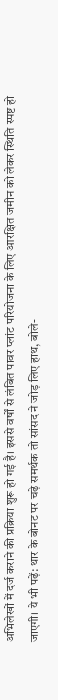अभिलेखों में दर्ज कराने की प्रक्रिया शुरू हो गई है। इससे वर्षों से लंबित पावर प्लांट परियोजना के लिए आरक्षित जमीन को लेकर स्थिति स्पष्ट हो जाएगी। ये भी पढ़ें: थार के बोनट पर चढ़े समर्थक तो सांसद ने जोड़ लिए हाथ, बोले-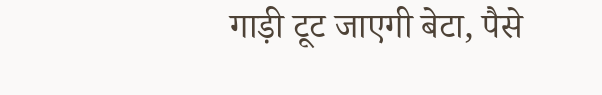गाड़ी टूट जाएगी बेटा, पैसे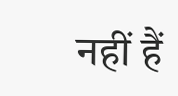नहीं हैं